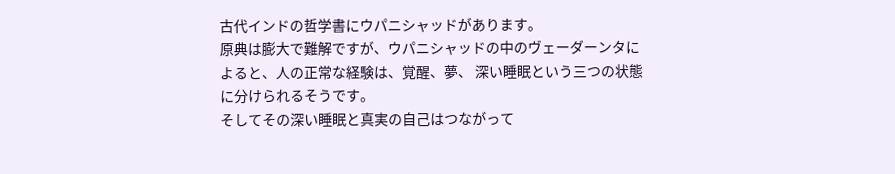古代インドの哲学書にウパニシャッドがあります。
原典は膨大で難解ですが、ウパニシャッドの中のヴェーダーンタによると、人の正常な経験は、覚醒、夢、 深い睡眠という三つの状態に分けられるそうです。
そしてその深い睡眠と真実の自己はつながって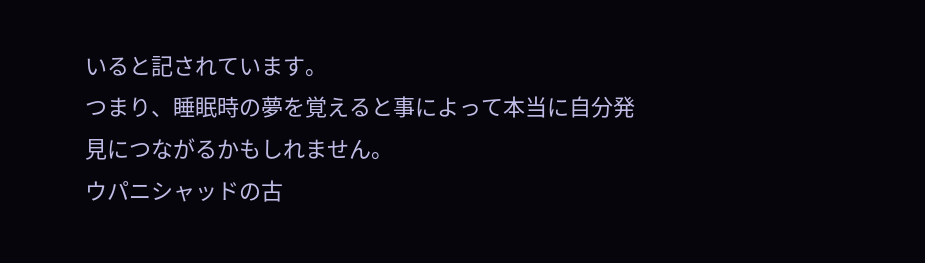いると記されています。
つまり、睡眠時の夢を覚えると事によって本当に自分発見につながるかもしれません。
ウパニシャッドの古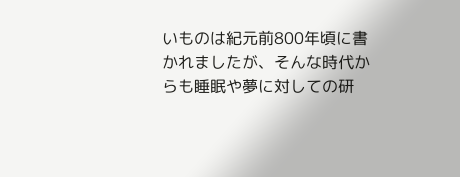いものは紀元前800年頃に書かれましたが、そんな時代からも睡眠や夢に対しての研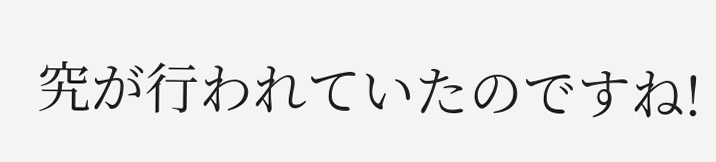究が行われていたのですね!